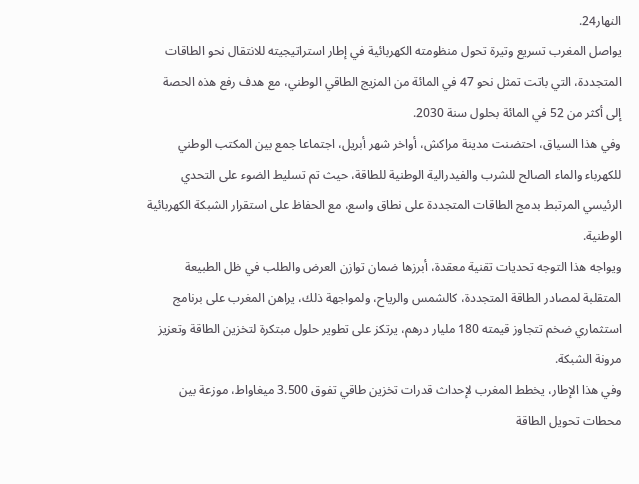النهار24.
يواصل المغرب تسريع وتيرة تحول منظومته الكهربائية في إطار استراتيجيته للانتقال نحو الطاقات المتجددة، التي باتت تمثل نحو 47 في المائة من المزيج الطاقي الوطني، مع هدف رفع هذه الحصة إلى أكثر من 52 في المائة بحلول سنة 2030.
وفي هذا السياق، احتضنت مدينة مراكش، أواخر شهر أبريل، اجتماعا جمع بين المكتب الوطني للكهرباء والماء الصالح للشرب والفيدرالية الوطنية للطاقة، حيث تم تسليط الضوء على التحدي الرئيسي المرتبط بدمج الطاقات المتجددة على نطاق واسع، مع الحفاظ على استقرار الشبكة الكهربائية الوطنية.
ويواجه هذا التوجه تحديات تقنية معقدة، أبرزها ضمان توازن العرض والطلب في ظل الطبيعة المتقلبة لمصادر الطاقة المتجددة، كالشمس والرياح، ولمواجهة ذلك، يراهن المغرب على برنامج استثماري ضخم تتجاوز قيمته 180 مليار درهم، يرتكز على تطوير حلول مبتكرة لتخزين الطاقة وتعزيز مرونة الشبكة.
وفي هذا الإطار، يخطط المغرب لإحداث قدرات تخزين طاقي تفوق 3.500 ميغاواط، موزعة بين محطات تحويل الطاقة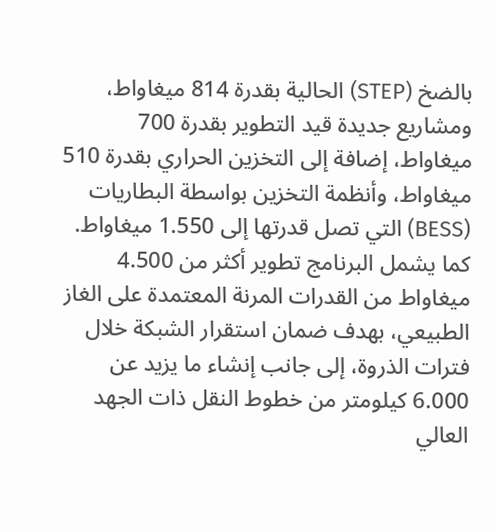بالضخ (STEP) الحالية بقدرة 814 ميغاواط، ومشاريع جديدة قيد التطوير بقدرة 700 ميغاواط، إضافة إلى التخزين الحراري بقدرة 510 ميغاواط، وأنظمة التخزين بواسطة البطاريات (BESS) التي تصل قدرتها إلى 1.550 ميغاواط.
كما يشمل البرنامج تطوير أكثر من 4.500 ميغاواط من القدرات المرنة المعتمدة على الغاز الطبيعي، بهدف ضمان استقرار الشبكة خلال فترات الذروة، إلى جانب إنشاء ما يزيد عن 6.000 كيلومتر من خطوط النقل ذات الجهد العالي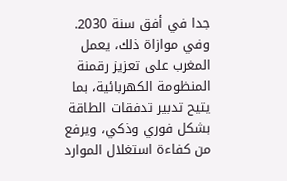جدا في أفق سنة 2030.
وفي موازاة ذلك، يعمل المغرب على تعزيز رقمنة المنظومة الكهربائية، بما يتيح تدبير تدفقات الطاقة بشكل فوري وذكي، ويرفع من كفاءة استغلال الموارد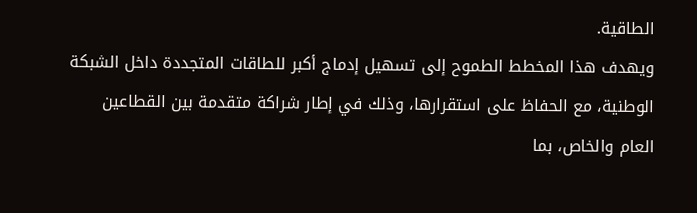الطاقية.
ويهدف هذا المخطط الطموح إلى تسهيل إدماج أكبر للطاقات المتجددة داخل الشبكة الوطنية، مع الحفاظ على استقرارها، وذلك في إطار شراكة متقدمة بين القطاعين العام والخاص، بما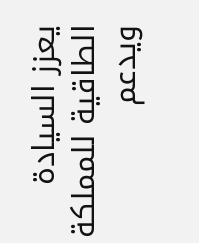يعزز السيادة الطاقية للمملكة ويدعم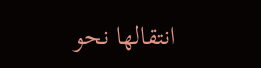انتقالها نحو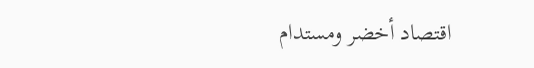اقتصاد أخضر ومستدام